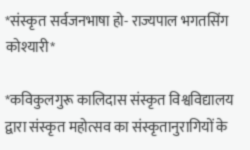*संस्कृत सर्वजनभाषा हो- राज्यपाल भगतसिंग कोश्यारी*

*कविकुलगुरू कालिदास संस्कृत विश्वविद्यालय द्वारा संस्कृत महोत्सव का संस्कृतानुरागियों के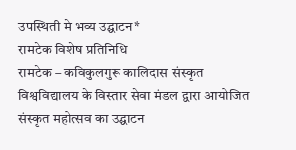उपस्थिती मे भव्य उद्घाटन*
रामटेक विशेष प्रतिनिधि
रामटेक – कविकुलगुरू कालिदास संस्कृत विश्वविद्यालय के विस्तार सेवा मंडल द्वारा आयोजित संस्कृत महोत्सव का उद्घाटन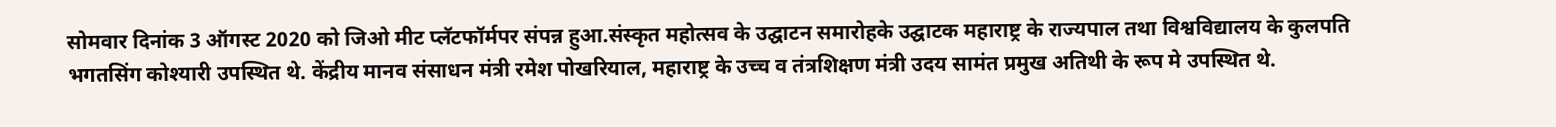सोमवार दिनांक 3 ऑगस्ट 2020 को जिओ मीट प्लॅटफॉर्मपर संपन्न हुआ.संस्कृत महोत्सव के उद्घाटन समारोहके उद्घाटक महाराष्ट्र के राज्यपाल तथा विश्वविद्यालय के कुलपति भगतसिंग कोश्यारी उपस्थित थे. केंद्रीय मानव संसाधन मंत्री रमेश पोखरियाल, महाराष्ट्र के उच्च व तंत्रशिक्षण मंत्री उदय सामंत प्रमुख अतिथी के रूप मे उपस्थित थे.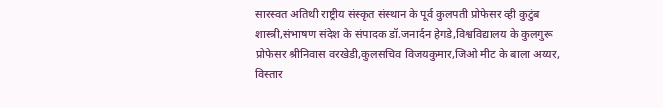सारस्वत अतिथी राष्ट्रीय संस्कृत संस्थान के पूर्व कुलपती प्रोफेसर व्ही कुटुंब शास्त्री,संभाषण संदेश के संपादक डॉ.जनार्दन हेगडे,विश्वविद्यालय के कुलगुरू प्रोफेसर श्रीनिवास वरखेडी,कुलसचिव विजयकुमार,जिओ मीट के बाला अय्यर, विस्तार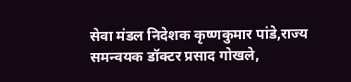सेवा मंडल निदेशक कृष्णकुमार पांडे,राज्य समन्वयक डॉक्टर प्रसाद गोखले,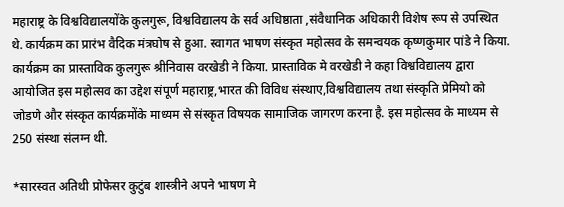महाराष्ट्र के विश्वविद्यालयोंके कुलगुरू, विश्वविद्यालय के सर्व अधिष्ठाता ,संवैधानिक अधिकारी विशेष रूप से उपस्थित थे. कार्यक्रम का प्रारंभ वैदिक मंत्रघोष से हुआ. स्वागत भाषण संस्कृत महोत्सव के समन्वयक कृष्णकुमार पांडे ने किया. कार्यक्रम का प्रास्ताविक कुलगुरू श्रीनिवास वरखेडी ने किया. प्रास्ताविक मे वरखेडी ने कहा विश्वविद्यालय द्वारा आयोजित इस महोत्सव का उद्देश संपूर्ण महाराष्ट्र,भारत की विविध संस्थाए,विश्वविद्यालय तथा संस्कृति प्रेमियो को जोडणे और संस्कृत कार्यक्रमोंके माध्यम से संस्कृत विषयक सामाजिक जागरण करना है. इस महोत्सव के माध्यम से 250 संस्था संलग्न थी.

*सारस्वत अतिथी प्रोफेसर कुटुंब शास्त्रीने अपने भाषण मे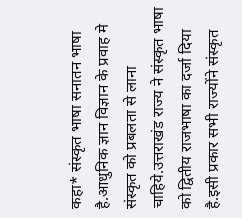कहा* संस्कृत भाषा सनातन भाषा है.आधुनिक ज्ञान विज्ञान के प्रवाह मे संस्कृत को प्रबलता से लाना चाहिये.उत्तराखंड राज्य ने संस्कृत भाषा को द्वितीय राजभाषा का दर्जा दिया है.इसी प्रकार सभी राज्योंने संस्कृत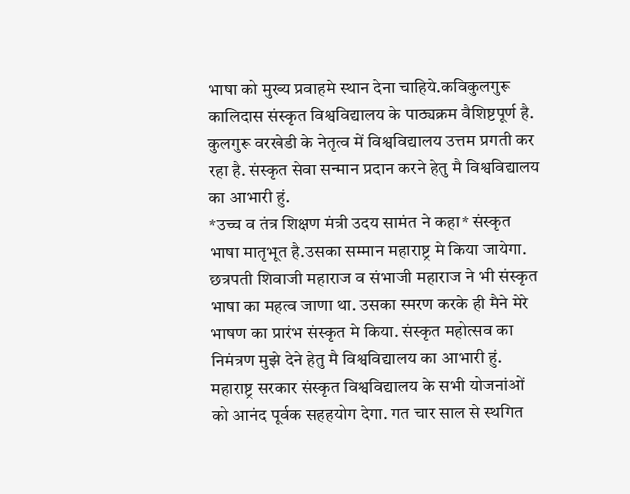भाषा को मुख्य प्रवाहमे स्थान देना चाहिये.कविकुलगुरू कालिदास संस्कृत विश्वविद्यालय के पाठ्यक्रम वैशिष्टपूर्ण है. कुलगुरू वरखेडी के नेतृत्व में विश्वविद्यालय उत्तम प्रगती कर रहा है. संस्कृत सेवा सन्मान प्रदान करने हेतु मै विश्वविद्यालय का आभारी हुं.
*उच्च व तंत्र शिक्षण मंत्री उदय सामंत ने कहा* संस्कृत भाषा मातृभूत है.उसका सम्मान महाराष्ट्र मे किया जायेगा. छत्रपती शिवाजी महाराज व संभाजी महाराज ने भी संस्कृत भाषा का महत्व जाणा था. उसका स्मरण करके ही मैने मेरे भाषण का प्रारंभ संस्कृत मे किया. संस्कृत महोत्सव का निमंत्रण मुझे देने हेतु मै विश्वविद्यालय का आभारी हुं. महाराष्ट्र सरकार संस्कृत विश्वविद्यालय के सभी योजनांओं को आनंद पूर्वक सहहयोग देगा. गत चार साल से स्थगित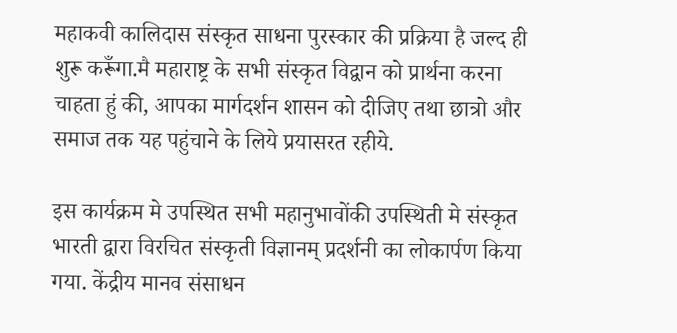महाकवी कालिदास संस्कृत साधना पुरस्कार की प्रक्रिया है जल्द ही शुरू करूँगा.मै महाराष्ट्र के सभी संस्कृत विद्वान को प्रार्थना करना चाहता हुं की, आपका मार्गदर्शन शासन को दीजिए तथा छात्रो और समाज तक यह पहुंचाने के लिये प्रयासरत रहीये.

इस कार्यक्रम मे उपस्थित सभी महानुभावोंकी उपस्थिती मे संस्कृत भारती द्वारा विरचित संस्कृती विज्ञानम् प्रदर्शनी का लोकार्पण किया गया. केंद्रीय मानव संसाधन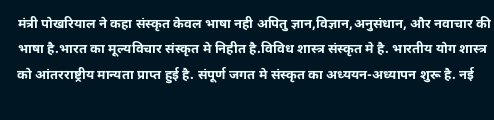मंत्री पोखरियाल ने कहा संस्कृत केवल भाषा नही अपितु ज्ञान,विज्ञान,अनुसंधान, और नवाचार की भाषा है.भारत का मूल्यविचार संस्कृत मे निहीत है.विविध शास्त्र संस्कृत मे है. भारतीय योग शास्त्र को आंतरराष्ट्रीय मान्यता प्राप्त हुई है. संपूर्ण जगत मे संस्कृत का अध्ययन-अध्यापन शुरू है. नई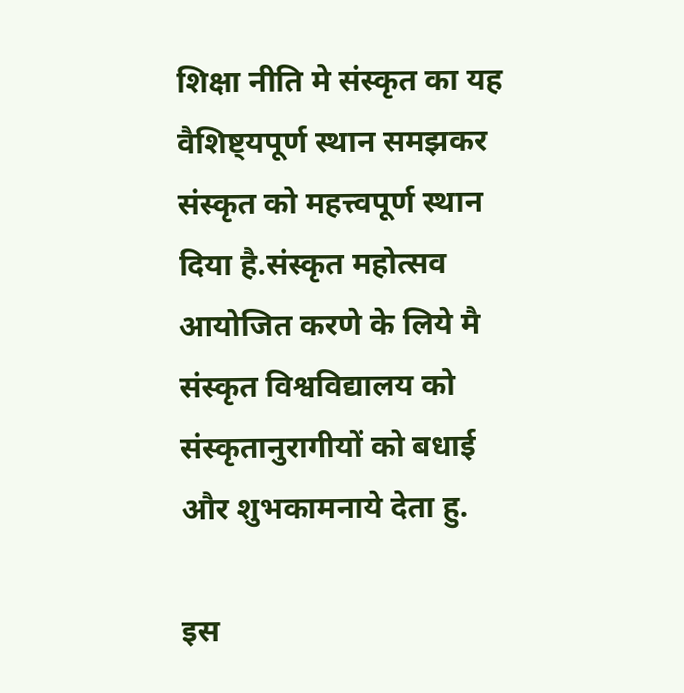शिक्षा नीति मे संस्कृत का यह वैशिष्ट्यपूर्ण स्थान समझकर संस्कृत को महत्त्वपूर्ण स्थान दिया है.संस्कृत महोत्सव आयोजित करणे के लिये मै संस्कृत विश्वविद्यालय को संस्कृतानुरागीयों को बधाई और शुभकामनाये देता हु.

इस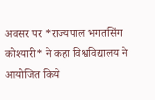अवसर पर *राज्यपाल भगतसिंग कोश्यारी* ने कहा विश्वविद्यालय ने आयोजित किये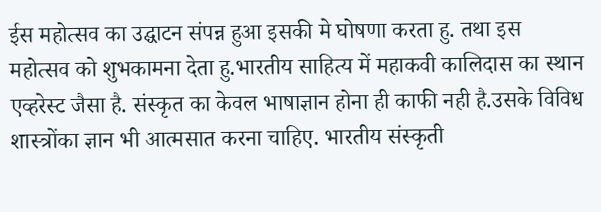ईस महोत्सव का उद्घाटन संपन्न हुआ इसकी मे घोषणा करता हु. तथा इस महोत्सव को शुभकामना देता हु.भारतीय साहित्य में महाकवी कालिदास का स्थान एव्हरेस्ट जैसा है. संस्कृत का केवल भाषाज्ञान होना ही काफी नही है.उसके विविध शास्त्रोंका ज्ञान भी आत्मसात करना चाहिए. भारतीय संस्कृती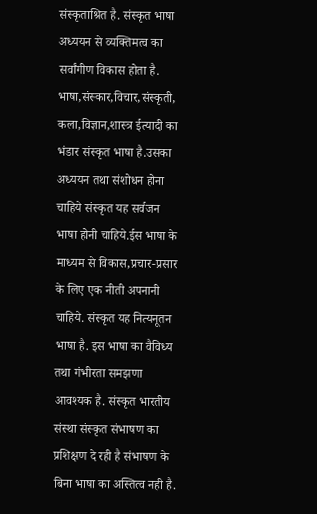संस्कृताश्रित है. संस्कृत भाषा अध्ययन से व्यक्तिमत्व का सर्वांगीण विकास होता है. भाषा,संस्कार,विचार,संस्कृती, कला,विज्ञान,शास्त्र ईत्यादी का भंडार संस्कृत भाषा है.उसका अध्ययन तथा संशोधन होना चाहिये संस्कृत यह सर्वजन भाषा होनी चाहिये.ईस भाषा के माध्यम से विकास,प्रचार-प्रसार के लिए एक नीती अपनानी चाहिये. संस्कृत यह नित्यनूतन भाषा है. इस भाषा का वैविध्य तथा गंभीरता समझणा आवश्यक है. संस्कृत भारतीय संस्था संस्कृत संभाषण का प्रशिक्षण दे रही है संभाषण के बिना भाषा का अस्तित्व नही है.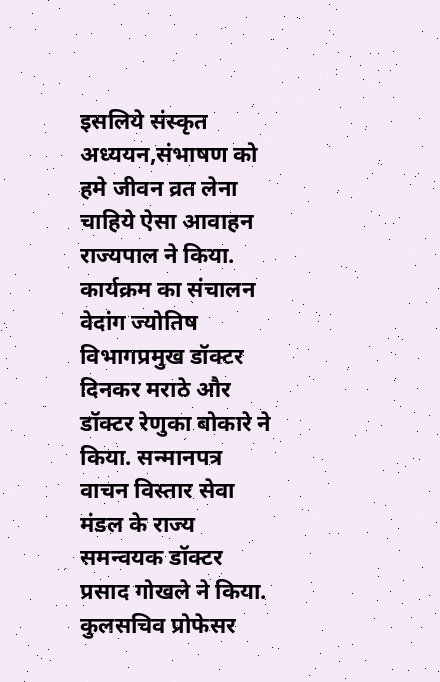इसलिये संस्कृत अध्ययन,संभाषण को हमे जीवन व्रत लेना चाहिये ऐसा आवाहन राज्यपाल ने किया.
कार्यक्रम का संचालन वेदांग ज्योतिष विभागप्रमुख डॉक्टर दिनकर मराठे और डॉक्टर रेणुका बोकारे ने किया. सन्मानपत्र वाचन विस्तार सेवा मंडल के राज्य समन्वयक डॉक्टर प्रसाद गोखले ने किया. कुलसचिव प्रोफेसर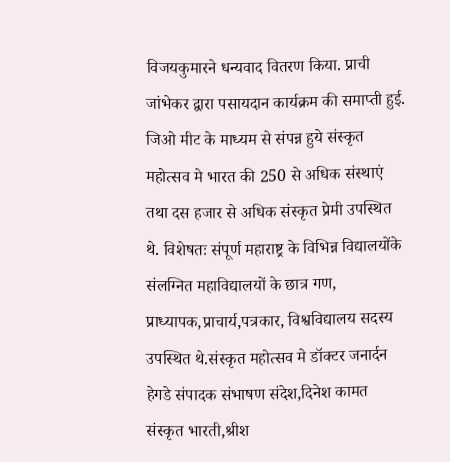विजयकुमारने धन्यवाद वितरण किया. प्राची जांभेकर द्वारा पसायदान कार्यक्रम की समाप्ती हुई. जिओ मीट के माध्यम से संपन्न हुये संस्कृत महोत्सव मे भारत की 250 से अधिक संस्थाएं तथा दस हजार से अधिक संस्कृत प्रेमी उपस्थित थे. विशेषतः संपूर्ण महाराष्ट्र के विभिन्न विद्यालयोंके संलग्नित महाविद्यालयों के छात्र गण, प्राध्यापक,प्राचार्य,पत्रकार, विश्वविद्यालय सदस्य उपस्थित थे.संस्कृत महोत्सव मे डॉक्टर जनार्दन हेगडे संपादक संभाषण संदेश,दिनेश कामत संस्कृत भारती,श्रीश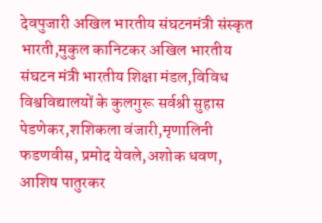देवपुजारी अखिल भारतीय संघटनमंत्री संस्कृत भारती,मुकुल कानिटकर अखिल भारतीय संघटन मंत्री भारतीय शिक्षा मंडल,विविध विश्वविद्यालयों के कुलगुरू सर्वश्री सुहास पेडणेकर,शशिकला वंजारी,मृणालिनी फडणवीस, प्रमोद येवले,अशोक धवण, आशिष पातुरकर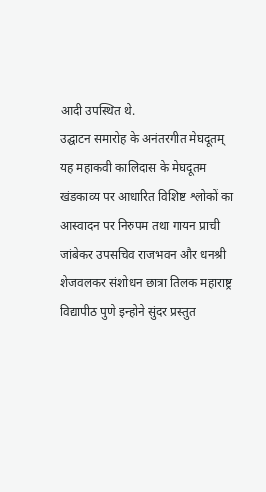आदी उपस्थित थे.
उद्घाटन समारोह के अनंतरगीत मेघदूतम् यह महाकवी कालिदास के मेघदूतम खंडकाव्य पर आधारित विशिष्ट श्लोकों का आस्वादन पर निरुपम तथा गायन प्राची जांबेकर उपसचिव राजभवन और धनश्री शेजवलकर संशोधन छात्रा तिलक महाराष्ट्र विद्यापीठ पुणे इन्होने सुंदर प्रस्तुत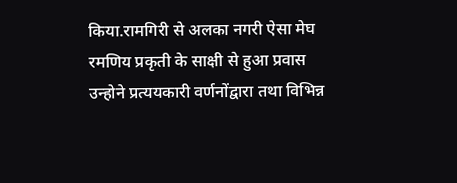किया.रामगिरी से अलका नगरी ऐसा मेघ रमणिय प्रकृती के साक्षी से हुआ प्रवास उन्होने प्रत्ययकारी वर्णनोंद्वारा तथा विभिन्न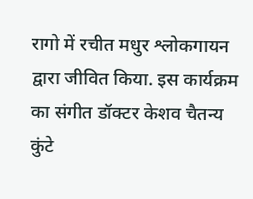रागो में रचीत मधुर श्लोकगायन द्वारा जीवित किया. इस कार्यक्रम का संगीत डॉक्टर केशव चैतन्य कुंटे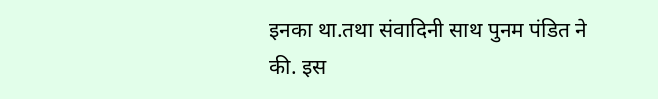इनका था.तथा संवादिनी साथ पुनम पंडित ने की. इस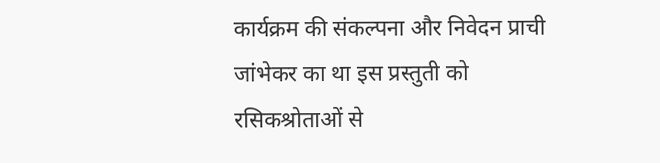कार्यक्रम की संकल्पना और निवेदन प्राची जांभेकर का था इस प्रस्तुती को रसिकश्रोताओं से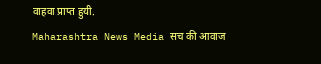वाहवा प्राप्त हुयी.
Maharashtra News Media सच की आवाज